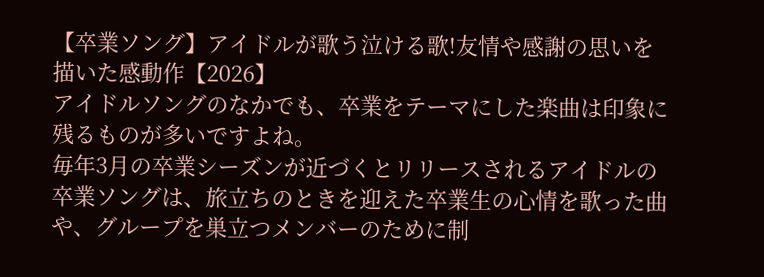【卒業ソング】アイドルが歌う泣ける歌!友情や感謝の思いを描いた感動作【2026】
アイドルソングのなかでも、卒業をテーマにした楽曲は印象に残るものが多いですよね。
毎年3月の卒業シーズンが近づくとリリースされるアイドルの卒業ソングは、旅立ちのときを迎えた卒業生の心情を歌った曲や、グループを巣立つメンバーのために制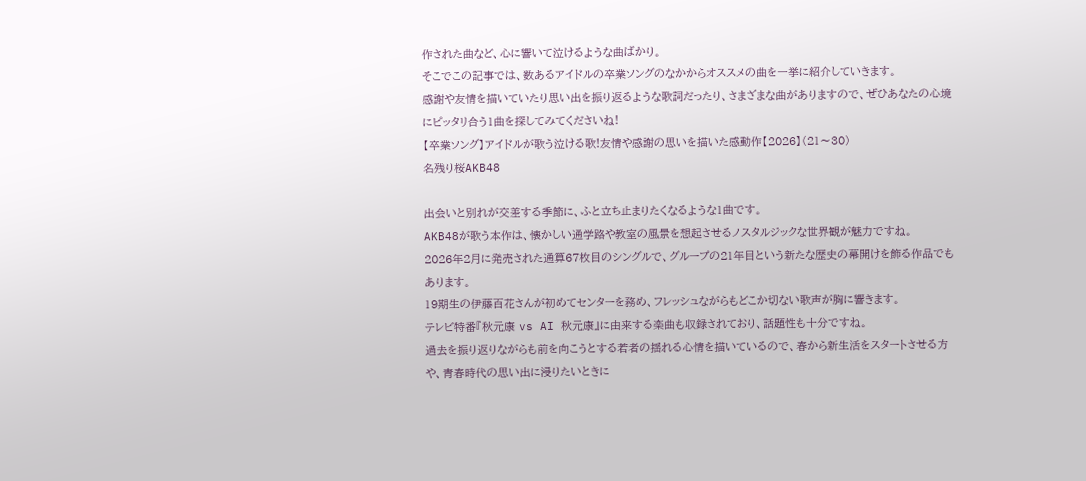作された曲など、心に響いて泣けるような曲ばかり。
そこでこの記事では、数あるアイドルの卒業ソングのなかからオススメの曲を一挙に紹介していきます。
感謝や友情を描いていたり思い出を振り返るような歌詞だったり、さまざまな曲がありますので、ぜひあなたの心境にピッタリ合う1曲を探してみてくださいね!
【卒業ソング】アイドルが歌う泣ける歌!友情や感謝の思いを描いた感動作【2026】(21〜30)
名残り桜AKB48

出会いと別れが交差する季節に、ふと立ち止まりたくなるような1曲です。
AKB48が歌う本作は、懐かしい通学路や教室の風景を想起させるノスタルジックな世界観が魅力ですね。
2026年2月に発売された通算67枚目のシングルで、グループの21年目という新たな歴史の幕開けを飾る作品でもあります。
19期生の伊藤百花さんが初めてセンターを務め、フレッシュながらもどこか切ない歌声が胸に響きます。
テレビ特番『秋元康 vs AI 秋元康』に由来する楽曲も収録されており、話題性も十分ですね。
過去を振り返りながらも前を向こうとする若者の揺れる心情を描いているので、春から新生活をスタートさせる方や、青春時代の思い出に浸りたいときに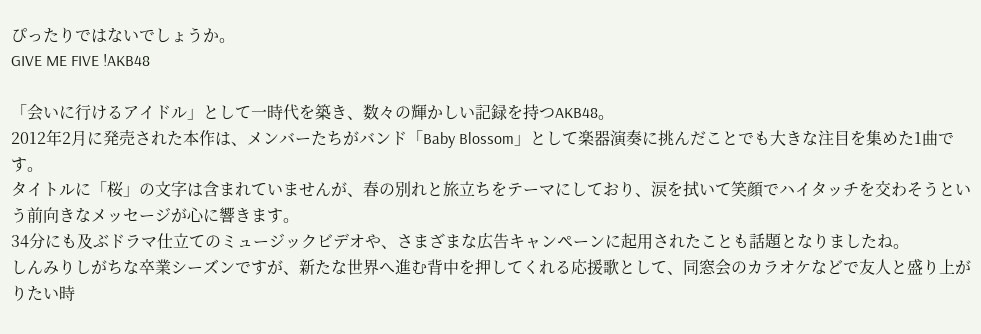ぴったりではないでしょうか。
GIVE ME FIVE !AKB48

「会いに行けるアイドル」として一時代を築き、数々の輝かしい記録を持つAKB48。
2012年2月に発売された本作は、メンバーたちがバンド「Baby Blossom」として楽器演奏に挑んだことでも大きな注目を集めた1曲です。
タイトルに「桜」の文字は含まれていませんが、春の別れと旅立ちをテーマにしており、涙を拭いて笑顔でハイタッチを交わそうという前向きなメッセージが心に響きます。
34分にも及ぶドラマ仕立てのミュージックビデオや、さまざまな広告キャンペーンに起用されたことも話題となりましたね。
しんみりしがちな卒業シーズンですが、新たな世界へ進む背中を押してくれる応援歌として、同窓会のカラオケなどで友人と盛り上がりたい時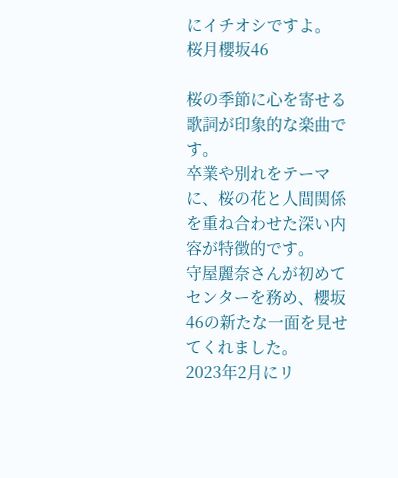にイチオシですよ。
桜月櫻坂46

桜の季節に心を寄せる歌詞が印象的な楽曲です。
卒業や別れをテーマに、桜の花と人間関係を重ね合わせた深い内容が特徴的です。
守屋麗奈さんが初めてセンターを務め、櫻坂46の新たな一面を見せてくれました。
2023年2月にリ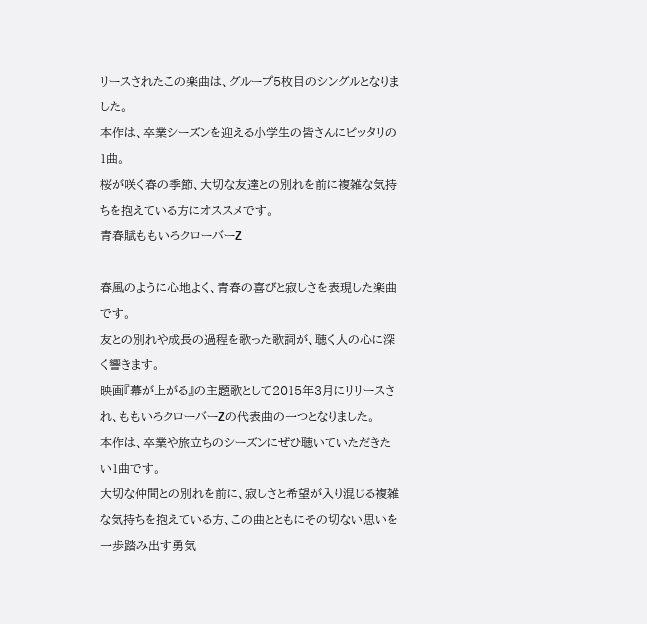リースされたこの楽曲は、グループ5枚目のシングルとなりました。
本作は、卒業シーズンを迎える小学生の皆さんにピッタリの1曲。
桜が咲く春の季節、大切な友達との別れを前に複雑な気持ちを抱えている方にオススメです。
青春賦ももいろクローバーZ

春風のように心地よく、青春の喜びと寂しさを表現した楽曲です。
友との別れや成長の過程を歌った歌詞が、聴く人の心に深く響きます。
映画『幕が上がる』の主題歌として2015年3月にリリースされ、ももいろクローバーZの代表曲の一つとなりました。
本作は、卒業や旅立ちのシーズンにぜひ聴いていただきたい1曲です。
大切な仲間との別れを前に、寂しさと希望が入り混じる複雑な気持ちを抱えている方、この曲とともにその切ない思いを一歩踏み出す勇気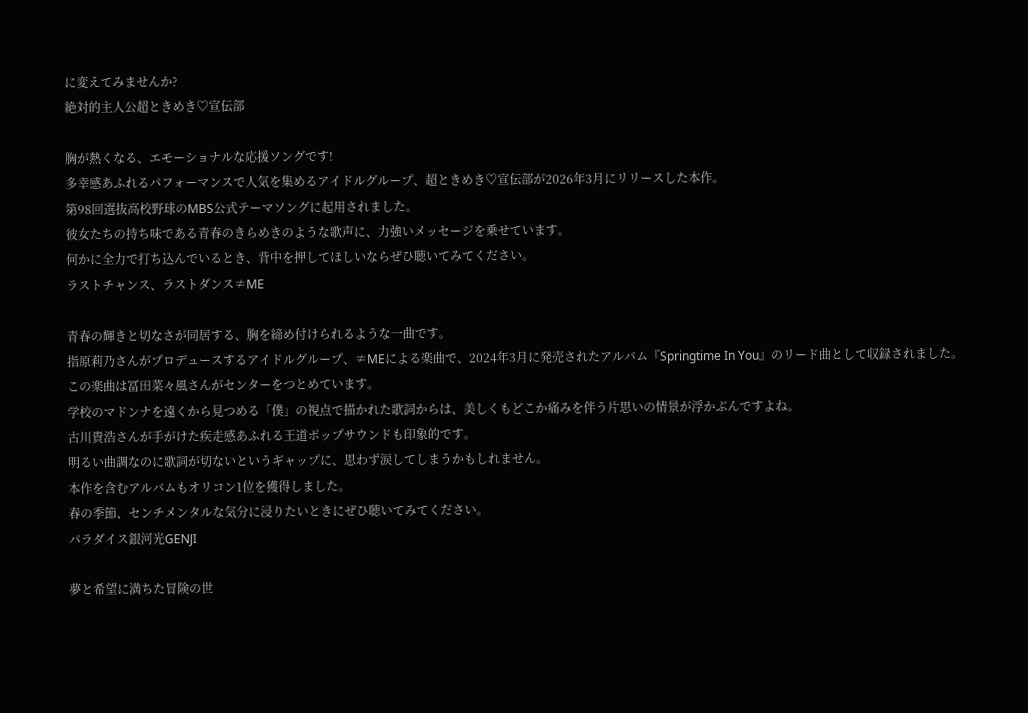に変えてみませんか?
絶対的主人公超ときめき♡宣伝部

胸が熱くなる、エモーショナルな応援ソングです!
多幸感あふれるパフォーマンスで人気を集めるアイドルグループ、超ときめき♡宣伝部が2026年3月にリリースした本作。
第98回選抜高校野球のMBS公式テーマソングに起用されました。
彼女たちの持ち味である青春のきらめきのような歌声に、力強いメッセージを乗せています。
何かに全力で打ち込んでいるとき、背中を押してほしいならぜひ聴いてみてください。
ラストチャンス、ラストダンス≠ME

青春の輝きと切なさが同居する、胸を締め付けられるような一曲です。
指原莉乃さんがプロデュースするアイドルグループ、≠MEによる楽曲で、2024年3月に発売されたアルバム『Springtime In You』のリード曲として収録されました。
この楽曲は冨田菜々風さんがセンターをつとめています。
学校のマドンナを遠くから見つめる「僕」の視点で描かれた歌詞からは、美しくもどこか痛みを伴う片思いの情景が浮かぶんですよね。
古川貴浩さんが手がけた疾走感あふれる王道ポップサウンドも印象的です。
明るい曲調なのに歌詞が切ないというギャップに、思わず涙してしまうかもしれません。
本作を含むアルバムもオリコン1位を獲得しました。
春の季節、センチメンタルな気分に浸りたいときにぜひ聴いてみてください。
パラダイス銀河光GENJI

夢と希望に満ちた冒険の世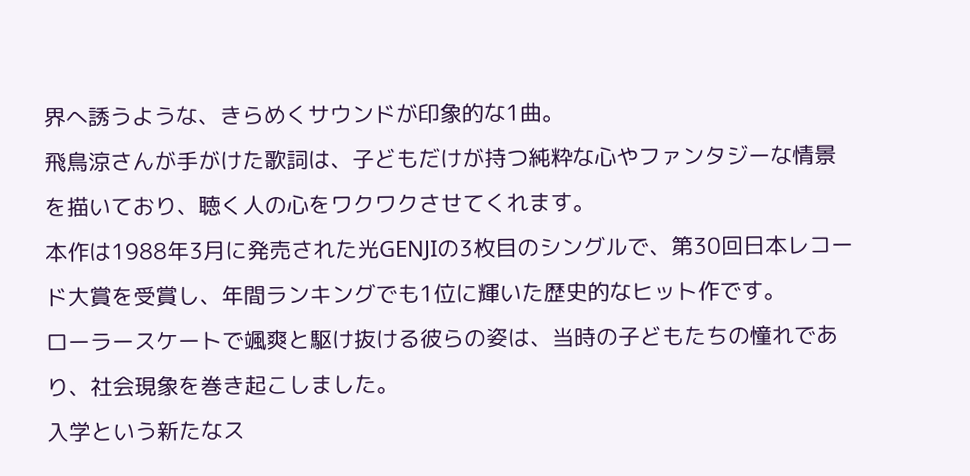界へ誘うような、きらめくサウンドが印象的な1曲。
飛鳥涼さんが手がけた歌詞は、子どもだけが持つ純粋な心やファンタジーな情景を描いており、聴く人の心をワクワクさせてくれます。
本作は1988年3月に発売された光GENJIの3枚目のシングルで、第30回日本レコード大賞を受賞し、年間ランキングでも1位に輝いた歴史的なヒット作です。
ローラースケートで颯爽と駆け抜ける彼らの姿は、当時の子どもたちの憧れであり、社会現象を巻き起こしました。
入学という新たなス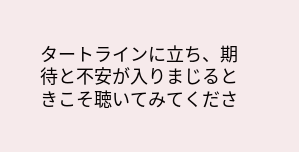タートラインに立ち、期待と不安が入りまじるときこそ聴いてみてくださ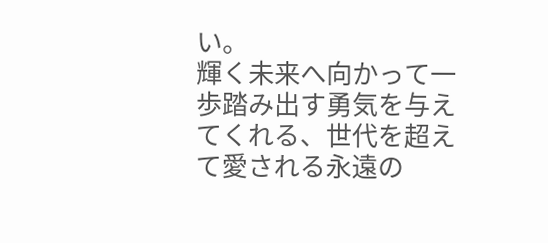い。
輝く未来へ向かって一歩踏み出す勇気を与えてくれる、世代を超えて愛される永遠の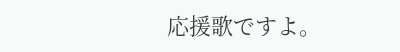応援歌ですよ。